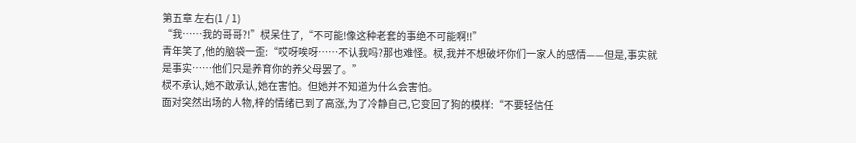第五章 左右(1 / 1)
“我……我的哥哥?!”棂呆住了,“不可能!像这种老套的事绝不可能啊!!”
青年笑了,他的脑袋一歪:“哎呀唉呀……不认我吗?那也难怪。棂,我并不想破坏你们一家人的感情——但是,事实就是事实……他们只是养育你的养父母罢了。”
棂不承认,她不敢承认,她在害怕。但她并不知道为什么会害怕。
面对突然出场的人物,梓的情绪已到了高涨,为了冷静自己,它变回了狗的模样:“不要轻信任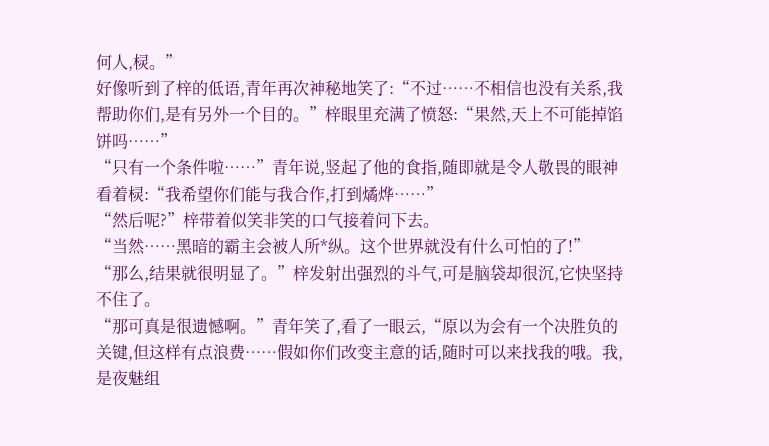何人,棂。”
好像听到了梓的低语,青年再次神秘地笑了:“不过……不相信也没有关系,我帮助你们,是有另外一个目的。”梓眼里充满了愤怒:“果然,天上不可能掉馅饼吗……”
“只有一个条件啦……”青年说,竖起了他的食指,随即就是令人敬畏的眼神看着棂:“我希望你们能与我合作,打到燏烨……”
“然后呢?”梓带着似笑非笑的口气接着问下去。
“当然……黑暗的霸主会被人所*纵。这个世界就没有什么可怕的了!”
“那么,结果就很明显了。”梓发射出强烈的斗气,可是脑袋却很沉,它快坚持不住了。
“那可真是很遗憾啊。”青年笑了,看了一眼云,“原以为会有一个决胜负的关键,但这样有点浪费……假如你们改变主意的话,随时可以来找我的哦。我,是夜魅组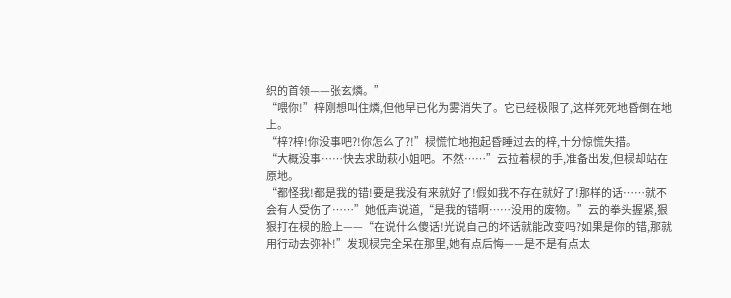织的首领——张玄燐。”
“喂你!”梓刚想叫住燐,但他早已化为雾消失了。它已经极限了,这样死死地昏倒在地上。
“梓?梓!你没事吧?!你怎么了?!”棂慌忙地抱起昏睡过去的梓,十分惊慌失措。
“大概没事……快去求助萩小姐吧。不然……”云拉着棂的手,准备出发,但棂却站在原地。
“都怪我!都是我的错!要是我没有来就好了!假如我不存在就好了!那样的话……就不会有人受伤了……”她低声说道,“是我的错啊……没用的废物。”云的拳头握紧,狠狠打在棂的脸上——“在说什么傻话!光说自己的坏话就能改变吗?如果是你的错,那就用行动去弥补!”发现棂完全呆在那里,她有点后悔——是不是有点太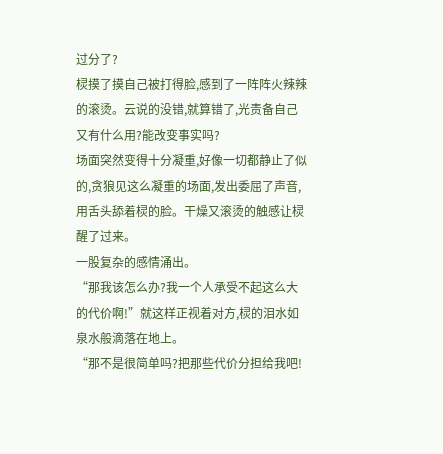过分了?
棂摸了摸自己被打得脸,感到了一阵阵火辣辣的滚烫。云说的没错,就算错了,光责备自己又有什么用?能改变事实吗?
场面突然变得十分凝重,好像一切都静止了似的,贪狼见这么凝重的场面,发出委屈了声音,用舌头舔着棂的脸。干燥又滚烫的触感让棂醒了过来。
一股复杂的感情涌出。
“那我该怎么办?我一个人承受不起这么大的代价啊!”就这样正视着对方,棂的泪水如泉水般滴落在地上。
“那不是很简单吗?把那些代价分担给我吧!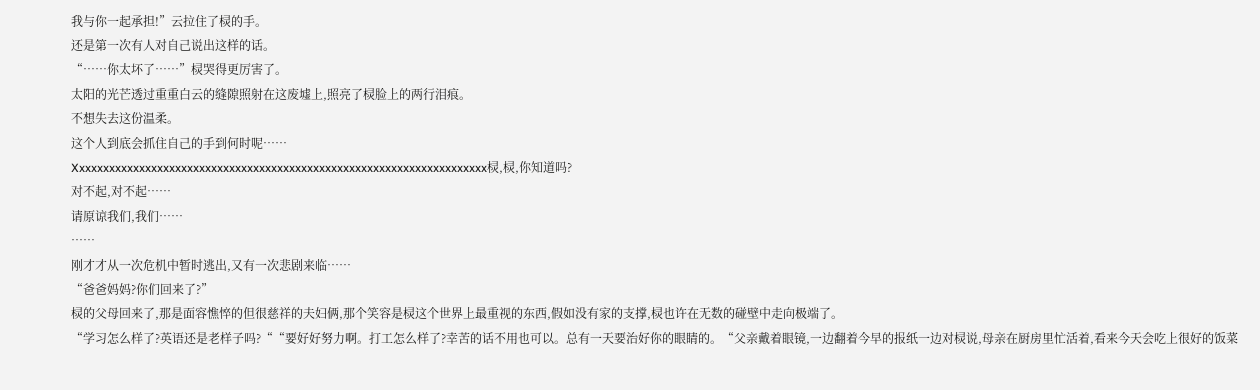我与你一起承担!”云拉住了棂的手。
还是第一次有人对自己说出这样的话。
“……你太坏了……”棂哭得更厉害了。
太阳的光芒透过重重白云的缝隙照射在这废墟上,照亮了棂脸上的两行泪痕。
不想失去这份温柔。
这个人到底会抓住自己的手到何时呢……
Xxxxxxxxxxxxxxxxxxxxxxxxxxxxxxxxxxxxxxxxxxxxxxxxxxxxxxxxxxxxxxxxxxxxx棂,棂,你知道吗?
对不起,对不起……
请原谅我们,我们……
……
刚才才从一次危机中暂时逃出,又有一次悲剧来临……
“爸爸妈妈?你们回来了?”
棂的父母回来了,那是面容憔悴的但很慈祥的夫妇俩,那个笑容是棂这个世界上最重视的东西,假如没有家的支撑,棂也许在无数的碰壁中走向极端了。
“学习怎么样了?英语还是老样子吗?““要好好努力啊。打工怎么样了?幸苦的话不用也可以。总有一天要治好你的眼睛的。“父亲戴着眼镜,一边翻着今早的报纸一边对棂说,母亲在厨房里忙活着,看来今天会吃上很好的饭菜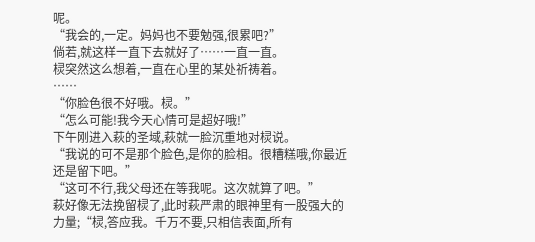呢。
“我会的,一定。妈妈也不要勉强,很累吧?”
倘若,就这样一直下去就好了……一直一直。
棂突然这么想着,一直在心里的某处祈祷着。
……
“你脸色很不好哦。棂。”
“怎么可能!我今天心情可是超好哦!”
下午刚进入萩的圣域,萩就一脸沉重地对棂说。
“我说的可不是那个脸色,是你的脸相。很糟糕哦,你最近还是留下吧。”
“这可不行,我父母还在等我呢。这次就算了吧。”
萩好像无法挽留棂了,此时萩严肃的眼神里有一股强大的力量;“棂,答应我。千万不要,只相信表面,所有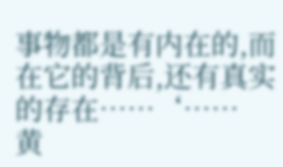事物都是有内在的,而在它的背后,还有真实的存在……‘……
黄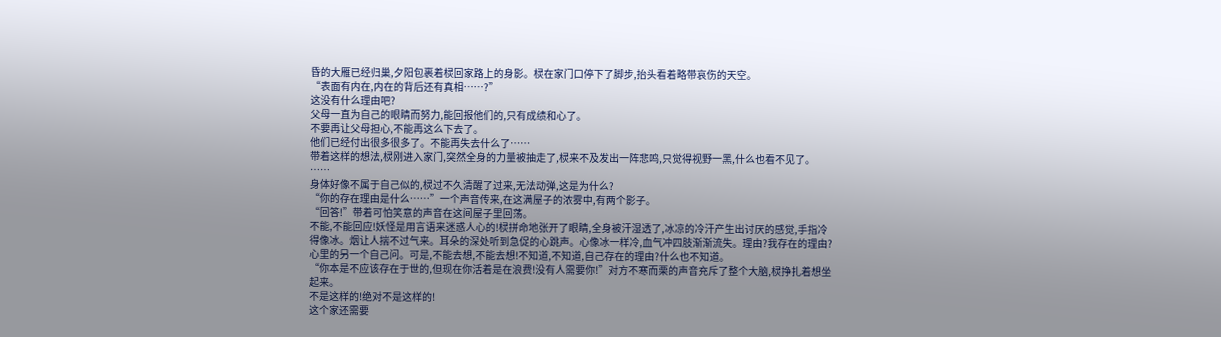昏的大雁已经归巢,夕阳包裹着棂回家路上的身影。棂在家门口停下了脚步,抬头看着略带哀伤的天空。
“表面有内在,内在的背后还有真相……?”
这没有什么理由吧?
父母一直为自己的眼睛而努力,能回报他们的,只有成绩和心了。
不要再让父母担心,不能再这么下去了。
他们已经付出很多很多了。不能再失去什么了……
带着这样的想法,棂刚进入家门,突然全身的力量被抽走了,棂来不及发出一阵悲鸣,只觉得视野一黑,什么也看不见了。
……
身体好像不属于自己似的,棂过不久清醒了过来,无法动弹,这是为什么?
“你的存在理由是什么……”一个声音传来,在这满屋子的浓雾中,有两个影子。
“回答!”带着可怕笑意的声音在这间屋子里回荡。
不能,不能回应!妖怪是用言语来迷惑人心的!棂拼命地张开了眼睛,全身被汗湿透了,冰凉的冷汗产生出讨厌的感觉,手指冷得像冰。烟让人揣不过气来。耳朵的深处听到急促的心跳声。心像冰一样冷,血气冲四肢渐渐流失。理由?我存在的理由?心里的另一个自己问。可是,不能去想,不能去想!不知道,不知道,自己存在的理由?什么也不知道。
“你本是不应该存在于世的,但现在你活着是在浪费!没有人需要你!”对方不寒而栗的声音充斥了整个大脑,棂挣扎着想坐起来。
不是这样的!绝对不是这样的!
这个家还需要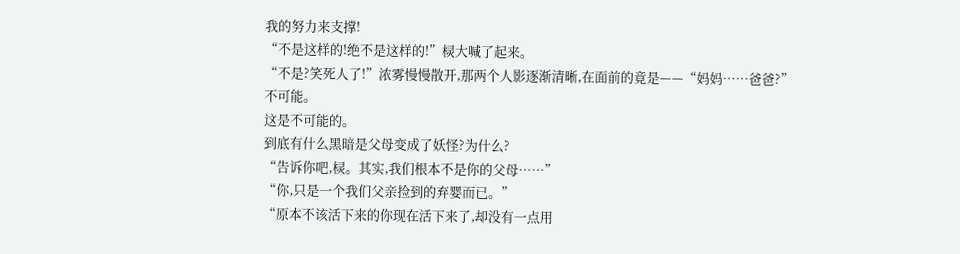我的努力来支撑!
“不是这样的!绝不是这样的!”棂大喊了起来。
“不是?笑死人了!”浓雾慢慢散开,那两个人影逐渐清晰,在面前的竟是——“妈妈……爸爸?”
不可能。
这是不可能的。
到底有什么黑暗是父母变成了妖怪?为什么?
“告诉你吧,棂。其实,我们根本不是你的父母……”
“你,只是一个我们父亲捡到的弃婴而已。”
“原本不该活下来的你现在活下来了,却没有一点用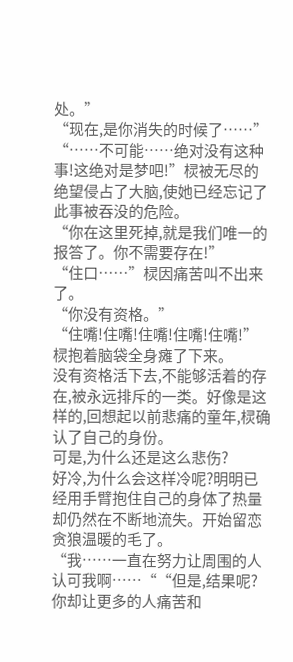处。”
“现在,是你消失的时候了……”
“……不可能……绝对没有这种事!这绝对是梦吧!”棂被无尽的绝望侵占了大脑,使她已经忘记了此事被吞没的危险。
“你在这里死掉,就是我们唯一的报答了。你不需要存在!”
“住口……”棂因痛苦叫不出来了。
“你没有资格。”
“住嘴!住嘴!住嘴!住嘴!住嘴!”棂抱着脑袋全身瘫了下来。
没有资格活下去,不能够活着的存在,被永远排斥的一类。好像是这样的,回想起以前悲痛的童年,棂确认了自己的身份。
可是,为什么还是这么悲伤?
好冷,为什么会这样冷呢?明明已经用手臂抱住自己的身体了热量却仍然在不断地流失。开始留恋贪狼温暖的毛了。
“我……一直在努力让周围的人认可我啊……““但是,结果呢?你却让更多的人痛苦和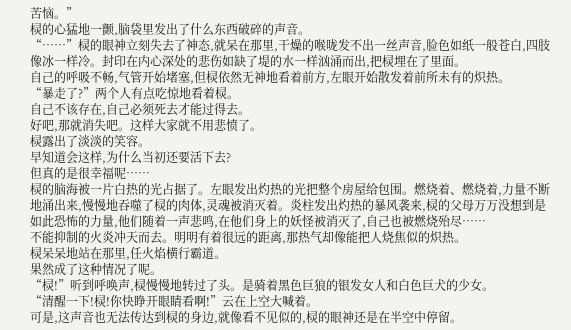苦恼。”
棂的心猛地一颤,脑袋里发出了什么东西破碎的声音。
“……”棂的眼神立刻失去了神态,就呆在那里,干燥的喉咙发不出一丝声音,脸色如纸一般苍白,四肢像冰一样冷。封印在内心深处的悲伤如缺了堤的水一样汹涌而出,把棂埋在了里面。
自己的呼吸不畅,气管开始堵塞,但棂依然无神地看着前方,左眼开始散发着前所未有的炽热。
“暴走了?”两个人有点吃惊地看着棂。
自己不该存在,自己必须死去才能过得去。
好吧,那就消失吧。这样大家就不用悲愤了。
棂露出了淡淡的笑容。
早知道会这样,为什么当初还要活下去?
但真的是很幸福呢……
棂的脑海被一片白热的光占据了。左眼发出灼热的光把整个房屋给包围。燃烧着、燃烧着,力量不断地涌出来,慢慢地吞噬了棂的肉体,灵魂被消灭着。炎柱发出灼热的暴风袭来,棂的父母万万没想到是如此恐怖的力量,他们随着一声悲鸣,在他们身上的妖怪被消灭了,自己也被燃烧殆尽……
不能抑制的火炎冲天而去。明明有着很远的距离,那热气却像能把人烧焦似的炽热。
棂呆呆地站在那里,任火焰横行霸道。
果然成了这种情况了呢。
“棂!”听到呼唤声,棂慢慢地转过了头。是骑着黑色巨狼的银发女人和白色巨犬的少女。
“清醒一下!棂!你快睁开眼睛看啊!”云在上空大喊着。
可是,这声音也无法传达到棂的身边,就像看不见似的,棂的眼神还是在半空中停留。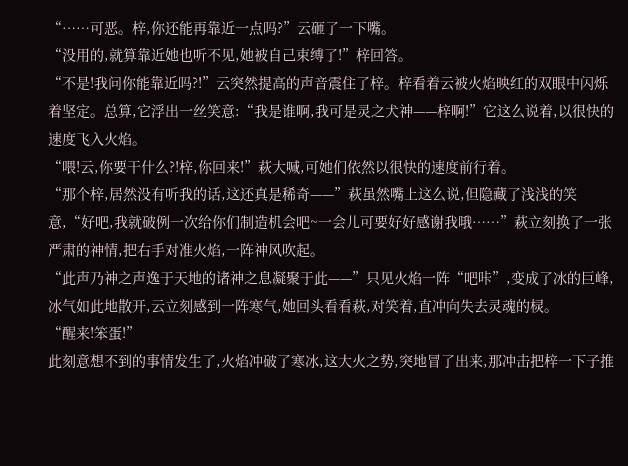“……可恶。梓,你还能再靠近一点吗?”云砸了一下嘴。
“没用的,就算靠近她也听不见,她被自己束缚了!”梓回答。
“不是!我问你能靠近吗?!”云突然提高的声音震住了梓。梓看着云被火焰映红的双眼中闪烁着坚定。总算,它浮出一丝笑意:“我是谁啊,我可是灵之犬神——梓啊!”它这么说着,以很快的速度飞入火焰。
“喂!云,你要干什么?!梓,你回来!”萩大喊,可她们依然以很快的速度前行着。
“那个梓,居然没有听我的话,这还真是稀奇——”萩虽然嘴上这么说,但隐藏了浅浅的笑意,“好吧,我就破例一次给你们制造机会吧~一会儿可要好好感谢我哦……”萩立刻换了一张严肃的神情,把右手对准火焰,一阵神风吹起。
“此声乃神之声逸于天地的诸神之息凝聚于此——”只见火焰一阵“吧咔”,变成了冰的巨峰,冰气如此地散开,云立刻感到一阵寒气,她回头看看萩,对笑着,直冲向失去灵魂的棂。
“醒来!笨蛋!”
此刻意想不到的事情发生了,火焰冲破了寒冰,这大火之势,突地冒了出来,那冲击把梓一下子推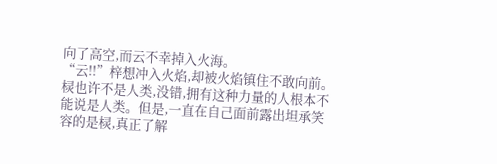向了高空,而云不幸掉入火海。
“云!!”梓想冲入火焰,却被火焰镇住不敢向前。
棂也许不是人类,没错,拥有这种力量的人根本不能说是人类。但是,一直在自己面前露出坦承笑容的是棂,真正了解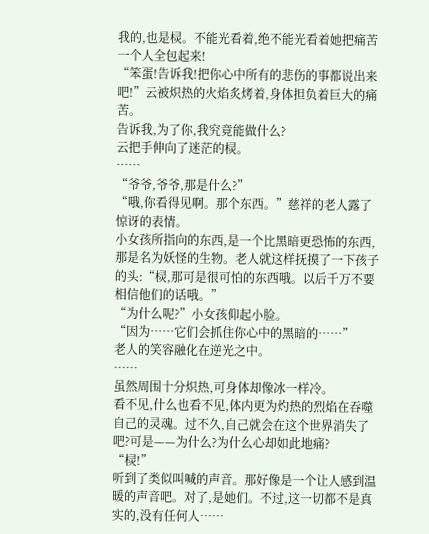我的,也是棂。不能光看着,绝不能光看着她把痛苦一个人全包起来!
“笨蛋!告诉我!把你心中所有的悲伤的事都说出来吧!”云被炽热的火焰炙烤着,身体担负着巨大的痛苦。
告诉我,为了你,我究竟能做什么?
云把手伸向了迷茫的棂。
……
“爷爷,爷爷,那是什么?”
“哦,你看得见啊。那个东西。”慈祥的老人露了惊讶的表情。
小女孩所指向的东西,是一个比黑暗更恐怖的东西,那是名为妖怪的生物。老人就这样抚摸了一下孩子的头:“棂,那可是很可怕的东西哦。以后千万不要相信他们的话哦。”
“为什么呢?”小女孩仰起小脸。
“因为……它们会抓住你心中的黑暗的……”
老人的笑容融化在逆光之中。
……
虽然周围十分炽热,可身体却像冰一样冷。
看不见,什么也看不见,体内更为灼热的烈焰在吞噬自己的灵魂。过不久,自己就会在这个世界消失了吧?可是——为什么?为什么心却如此地痛?
“棂!”
听到了类似叫喊的声音。那好像是一个让人感到温暖的声音吧。对了,是她们。不过,这一切都不是真实的,没有任何人……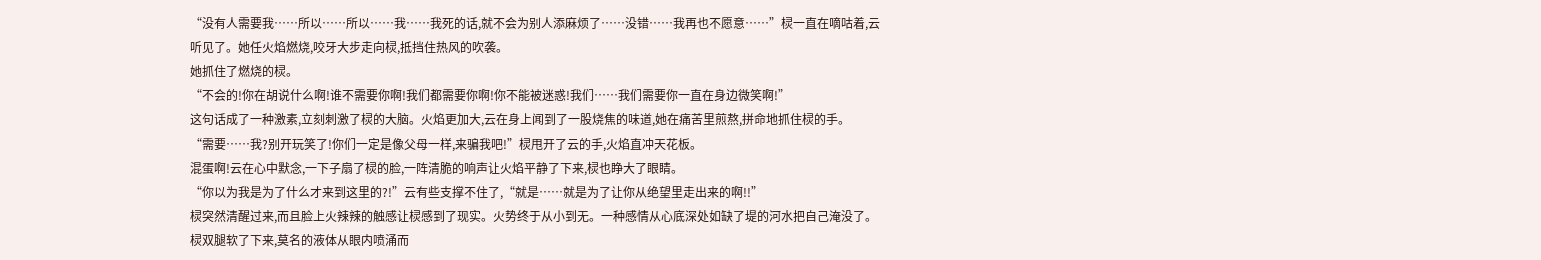“没有人需要我……所以……所以……我……我死的话,就不会为别人添麻烦了……没错……我再也不愿意……”棂一直在嘀咕着,云听见了。她任火焰燃烧,咬牙大步走向棂,抵挡住热风的吹袭。
她抓住了燃烧的棂。
“不会的!你在胡说什么啊!谁不需要你啊!我们都需要你啊!你不能被迷惑!我们……我们需要你一直在身边微笑啊!”
这句话成了一种激素,立刻刺激了棂的大脑。火焰更加大,云在身上闻到了一股烧焦的味道,她在痛苦里煎熬,拼命地抓住棂的手。
“需要……我?别开玩笑了!你们一定是像父母一样,来骗我吧!”棂甩开了云的手,火焰直冲天花板。
混蛋啊!云在心中默念,一下子扇了棂的脸,一阵清脆的响声让火焰平静了下来,棂也睁大了眼睛。
“你以为我是为了什么才来到这里的?!”云有些支撑不住了,“就是……就是为了让你从绝望里走出来的啊!!”
棂突然清醒过来,而且脸上火辣辣的触感让棂感到了现实。火势终于从小到无。一种感情从心底深处如缺了堤的河水把自己淹没了。棂双腿软了下来,莫名的液体从眼内喷涌而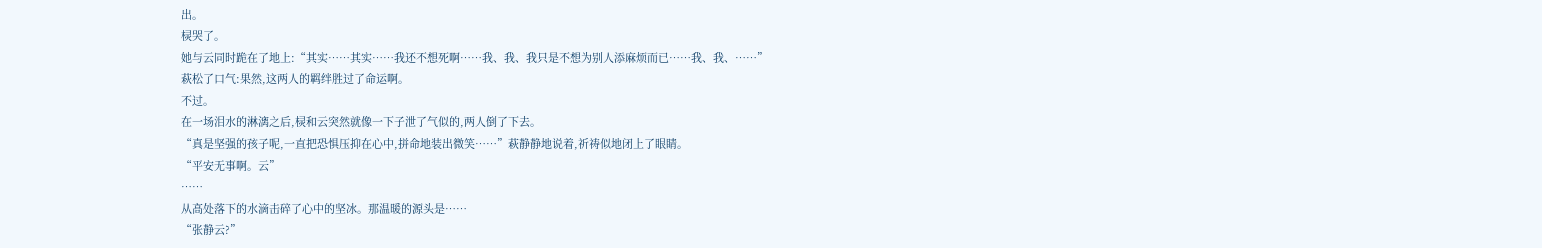出。
棂哭了。
她与云同时跪在了地上:“其实……其实……我还不想死啊……我、我、我只是不想为别人添麻烦而已……我、我、……”
萩松了口气:果然,这两人的羁绊胜过了命运啊。
不过。
在一场泪水的淋漓之后,棂和云突然就像一下子泄了气似的,两人倒了下去。
“真是坚强的孩子呢,一直把恐惧压抑在心中,拼命地装出微笑……”萩静静地说着,祈祷似地闭上了眼睛。
“平安无事啊。云”
……
从高处落下的水滴击碎了心中的坚冰。那温暖的源头是……
“张静云?”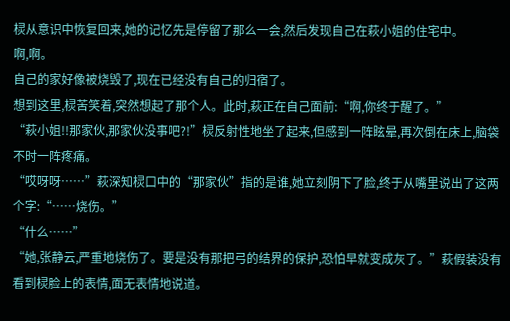棂从意识中恢复回来,她的记忆先是停留了那么一会,然后发现自己在萩小姐的住宅中。
啊,啊。
自己的家好像被烧毁了,现在已经没有自己的归宿了。
想到这里,棂苦笑着,突然想起了那个人。此时,萩正在自己面前:“啊,你终于醒了。”
“萩小姐!!那家伙,那家伙没事吧?!”棂反射性地坐了起来,但感到一阵眩晕,再次倒在床上,脑袋不时一阵疼痛。
“哎呀呀……”萩深知棂口中的“那家伙”指的是谁,她立刻阴下了脸,终于从嘴里说出了这两个字:“……烧伤。”
“什么……”
“她,张静云,严重地烧伤了。要是没有那把弓的结界的保护,恐怕早就变成灰了。”萩假装没有看到棂脸上的表情,面无表情地说道。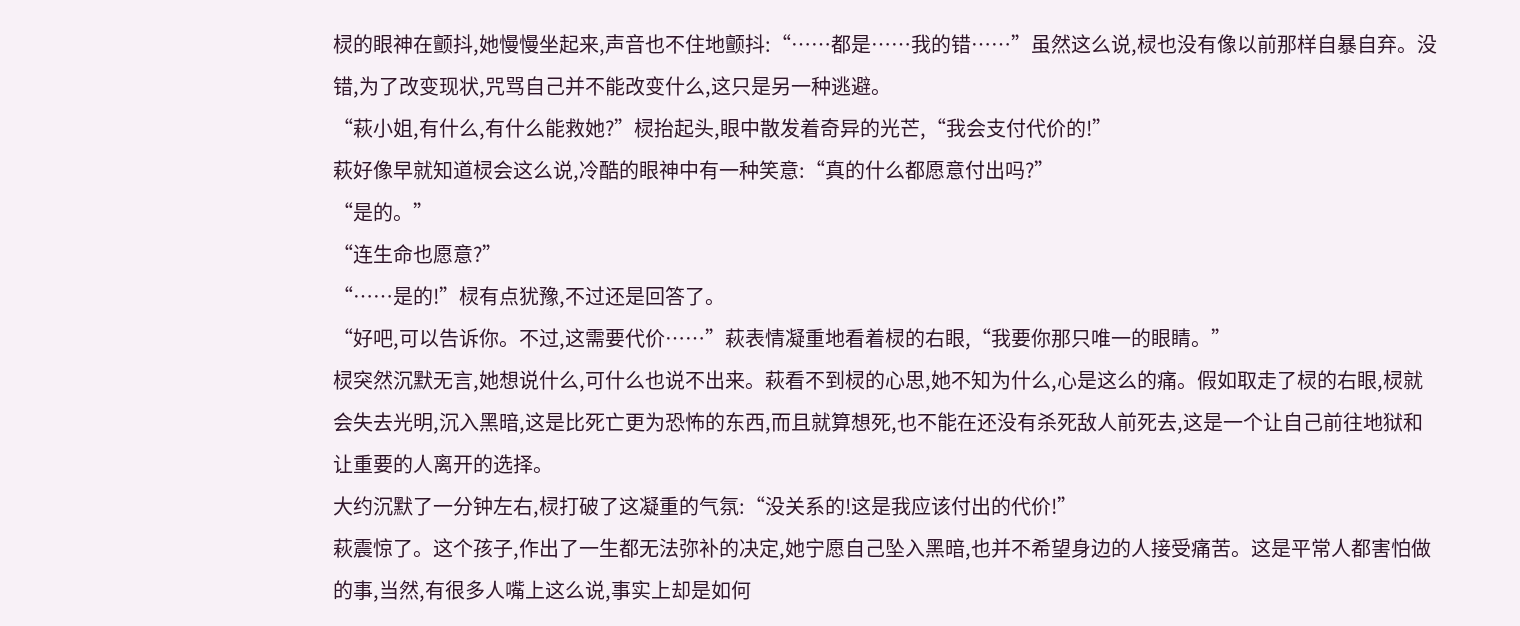棂的眼神在颤抖,她慢慢坐起来,声音也不住地颤抖:“……都是……我的错……”虽然这么说,棂也没有像以前那样自暴自弃。没错,为了改变现状,咒骂自己并不能改变什么,这只是另一种逃避。
“萩小姐,有什么,有什么能救她?”棂抬起头,眼中散发着奇异的光芒,“我会支付代价的!”
萩好像早就知道棂会这么说,冷酷的眼神中有一种笑意:“真的什么都愿意付出吗?”
“是的。”
“连生命也愿意?”
“……是的!”棂有点犹豫,不过还是回答了。
“好吧,可以告诉你。不过,这需要代价……”萩表情凝重地看着棂的右眼,“我要你那只唯一的眼睛。”
棂突然沉默无言,她想说什么,可什么也说不出来。萩看不到棂的心思,她不知为什么,心是这么的痛。假如取走了棂的右眼,棂就会失去光明,沉入黑暗,这是比死亡更为恐怖的东西,而且就算想死,也不能在还没有杀死敌人前死去,这是一个让自己前往地狱和让重要的人离开的选择。
大约沉默了一分钟左右,棂打破了这凝重的气氛:“没关系的!这是我应该付出的代价!”
萩震惊了。这个孩子,作出了一生都无法弥补的决定,她宁愿自己坠入黑暗,也并不希望身边的人接受痛苦。这是平常人都害怕做的事,当然,有很多人嘴上这么说,事实上却是如何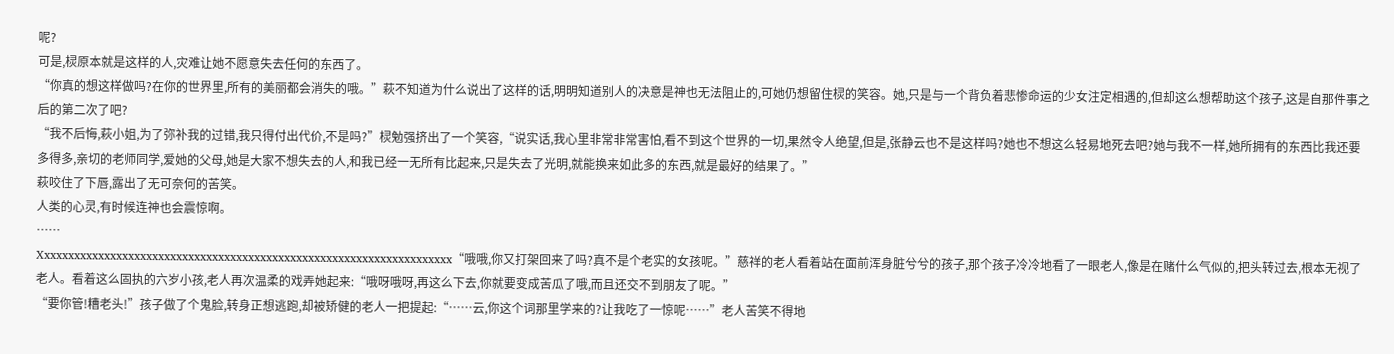呢?
可是,棂原本就是这样的人,灾难让她不愿意失去任何的东西了。
“你真的想这样做吗?在你的世界里,所有的美丽都会消失的哦。”萩不知道为什么说出了这样的话,明明知道别人的决意是神也无法阻止的,可她仍想留住棂的笑容。她,只是与一个背负着悲惨命运的少女注定相遇的,但却这么想帮助这个孩子,这是自那件事之后的第二次了吧?
“我不后悔,萩小姐,为了弥补我的过错,我只得付出代价,不是吗?”棂勉强挤出了一个笑容,“说实话,我心里非常非常害怕,看不到这个世界的一切,果然令人绝望,但是,张静云也不是这样吗?她也不想这么轻易地死去吧?她与我不一样,她所拥有的东西比我还要多得多,亲切的老师同学,爱她的父母,她是大家不想失去的人,和我已经一无所有比起来,只是失去了光明,就能换来如此多的东西,就是最好的结果了。”
萩咬住了下唇,露出了无可奈何的苦笑。
人类的心灵,有时候连神也会震惊啊。
……
Xxxxxxxxxxxxxxxxxxxxxxxxxxxxxxxxxxxxxxxxxxxxxxxxxxxxxxxxxxxxxxxxxxxxx“哦哦,你又打架回来了吗?真不是个老实的女孩呢。”慈祥的老人看着站在面前浑身脏兮兮的孩子,那个孩子冷冷地看了一眼老人,像是在赌什么气似的,把头转过去,根本无视了老人。看着这么固执的六岁小孩,老人再次温柔的戏弄她起来:“哦呀哦呀,再这么下去,你就要变成苦瓜了哦,而且还交不到朋友了呢。”
“要你管!糟老头!”孩子做了个鬼脸,转身正想逃跑,却被矫健的老人一把提起:“……云,你这个词那里学来的?让我吃了一惊呢……”老人苦笑不得地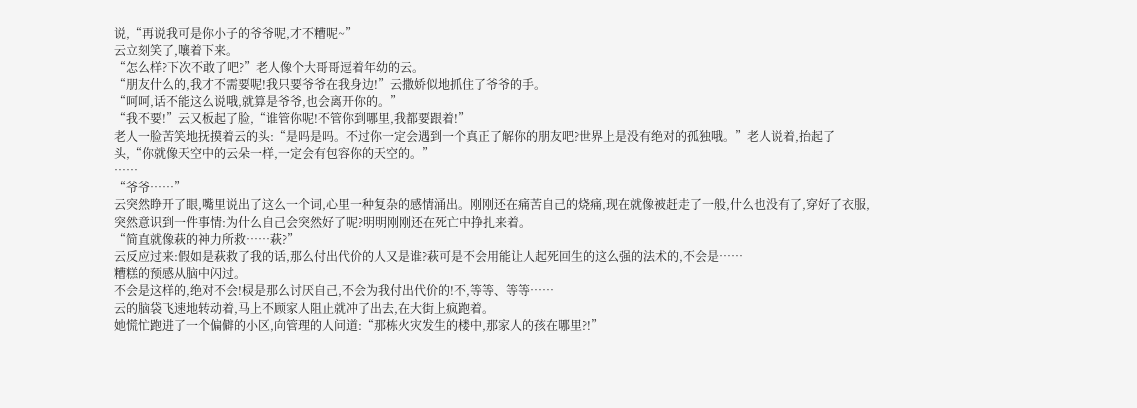说,“再说我可是你小子的爷爷呢,才不糟呢~”
云立刻笑了,嚷着下来。
“怎么样?下次不敢了吧?”老人像个大哥哥逗着年幼的云。
“朋友什么的,我才不需要呢!我只要爷爷在我身边!”云撒娇似地抓住了爷爷的手。
“呵呵,话不能这么说哦,就算是爷爷,也会离开你的。”
“我不要!”云又板起了脸,“谁管你呢!不管你到哪里,我都要跟着!”
老人一脸苦笑地抚摸着云的头:“是吗是吗。不过你一定会遇到一个真正了解你的朋友吧?世界上是没有绝对的孤独哦。”老人说着,抬起了头,“你就像天空中的云朵一样,一定会有包容你的天空的。”
……
“爷爷……”
云突然睁开了眼,嘴里说出了这么一个词,心里一种复杂的感情涌出。刚刚还在痛苦自己的烧痛,现在就像被赶走了一般,什么也没有了,穿好了衣服,突然意识到一件事情:为什么自己会突然好了呢?明明刚刚还在死亡中挣扎来着。
“简直就像萩的神力所救……萩?”
云反应过来:假如是萩救了我的话,那么付出代价的人又是谁?萩可是不会用能让人起死回生的这么强的法术的,不会是……
糟糕的预感从脑中闪过。
不会是这样的,绝对不会!棂是那么讨厌自己,不会为我付出代价的!不,等等、等等……
云的脑袋飞速地转动着,马上不顾家人阻止就冲了出去,在大街上疯跑着。
她慌忙跑进了一个偏僻的小区,向管理的人问道:“那栋火灾发生的楼中,那家人的孩在哪里?!”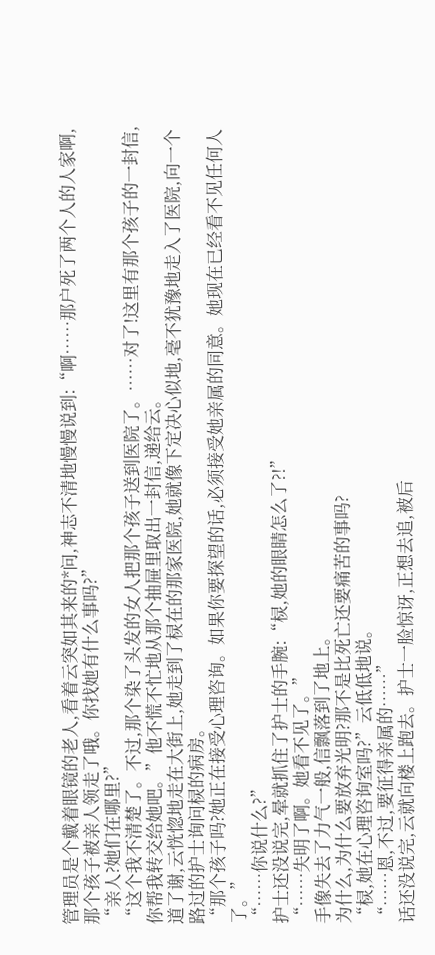管理员是个戴着眼镜的老人,看着云突如其来的*问,神志不清地慢慢说到:“啊……那户死了两个人的人家啊,那个孩子被亲人领走了哦。你找她有什么事吗?”
“亲人?她们在哪里?”
“这个我不清楚了。不过,那个染了头发的女人把那个孩子送到医院了。……对了!这里有那个孩子的一封信,你帮我转交给她吧。”他不慌不忙地从那个抽屉里取出一封信,递给云。
道了谢,云恍惚地走在大街上,她走到了棂在的那家医院,她就像下定决心似地,毫不犹豫地走入了医院,向一个路过的护士询问棂的病房。
“那个孩子吗?她正在接受心理咨询。如果你要探望的话,必须接受她亲属的同意。她现在已经看不见任何人了。”
“……你说什么?”
护士还没说完,晕就抓住了护士的手腕:“棂,她的眼睛怎么了?!”
“……失明了啊。她看不见了。”
手像失去了力气一般,信飘落到了地上。
为什么,为什么要放弃光明?那不是比死亡还要痛苦的事吗?
“棂,她在心理咨询室吗?”云低低地说。
“……恩,不过,要征得亲属的……”
话还没说完,云就向楼上跑去。护士一脸惊讶,正想去追,被后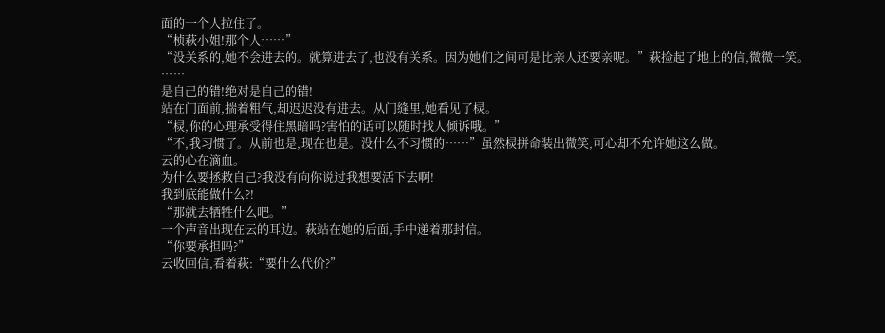面的一个人拉住了。
“桢萩小姐!那个人……”
“没关系的,她不会进去的。就算进去了,也没有关系。因为她们之间可是比亲人还要亲呢。”萩捡起了地上的信,微微一笑。
……
是自己的错!绝对是自己的错!
站在门面前,揣着粗气,却迟迟没有进去。从门缝里,她看见了棂。
“棂,你的心理承受得住黑暗吗?害怕的话可以随时找人倾诉哦。”
“不,我习惯了。从前也是,现在也是。没什么不习惯的……”虽然棂拼命装出微笑,可心却不允许她这么做。
云的心在滴血。
为什么要拯救自己?我没有向你说过我想要活下去啊!
我到底能做什么?!
“那就去牺牲什么吧。”
一个声音出现在云的耳边。萩站在她的后面,手中递着那封信。
“你要承担吗?”
云收回信,看着萩:“要什么代价?”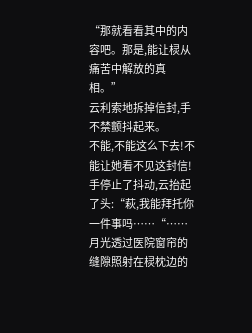“那就看看其中的内容吧。那是,能让棂从痛苦中解放的真相。”
云利索地拆掉信封,手不禁颤抖起来。
不能,不能这么下去!不能让她看不见这封信!
手停止了抖动,云抬起了头:“萩,我能拜托你一件事吗……“……
月光透过医院窗帘的缝隙照射在棂枕边的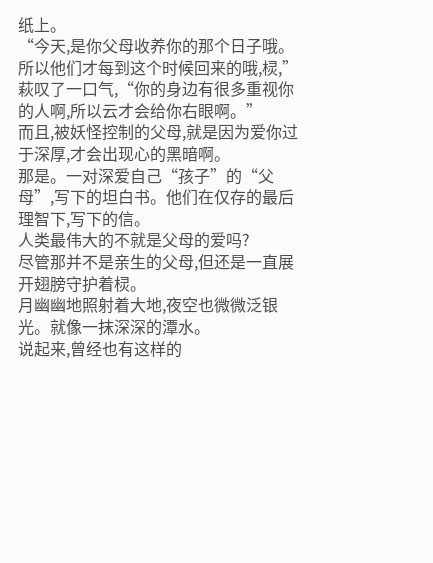纸上。
“今天,是你父母收养你的那个日子哦。所以他们才每到这个时候回来的哦,棂,”萩叹了一口气,“你的身边有很多重视你的人啊,所以云才会给你右眼啊。”
而且,被妖怪控制的父母,就是因为爱你过于深厚,才会出现心的黑暗啊。
那是。一对深爱自己“孩子”的“父母”,写下的坦白书。他们在仅存的最后理智下,写下的信。
人类最伟大的不就是父母的爱吗?
尽管那并不是亲生的父母,但还是一直展开翅膀守护着棂。
月幽幽地照射着大地,夜空也微微泛银光。就像一抹深深的潭水。
说起来,曾经也有这样的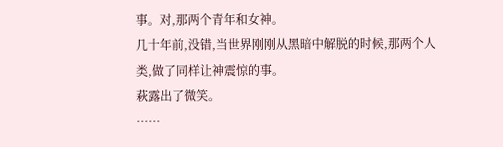事。对,那两个青年和女神。
几十年前,没错,当世界刚刚从黑暗中解脱的时候,那两个人类,做了同样让神震惊的事。
萩露出了微笑。
……